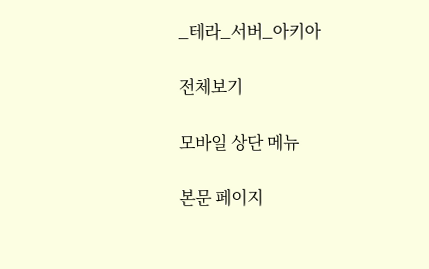_테라_서버_아키아

전체보기

모바일 상단 메뉴

본문 페이지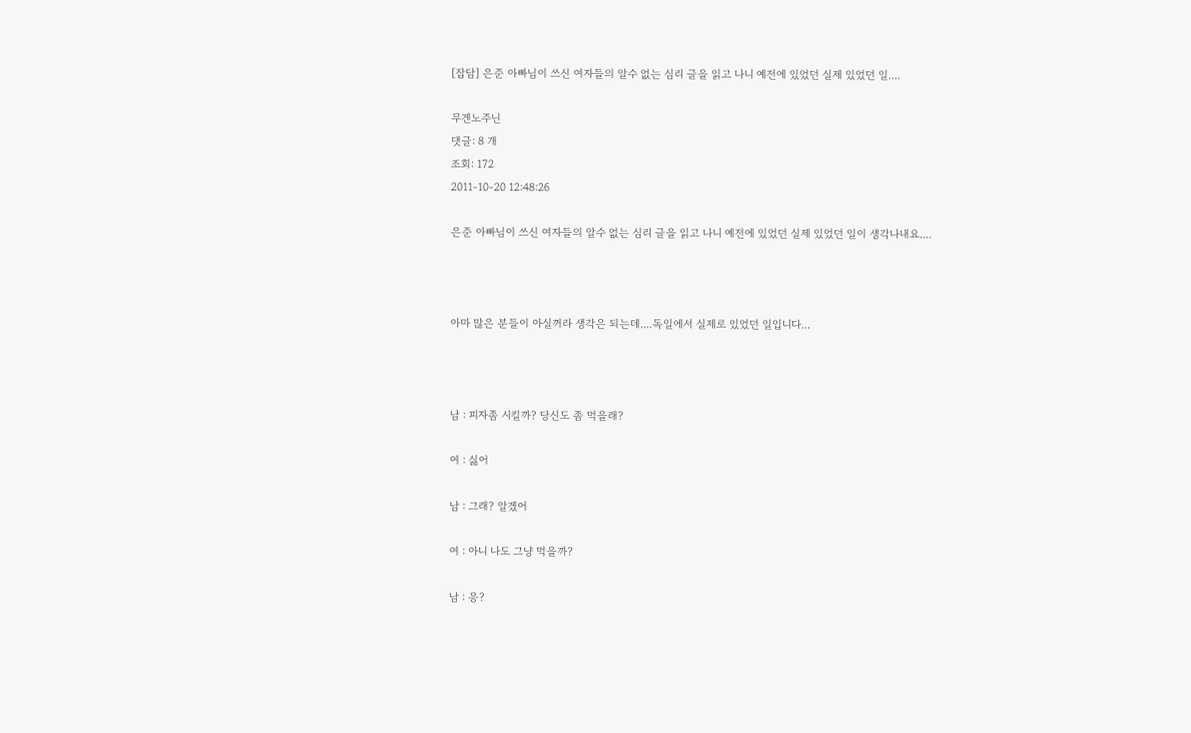[잡담] 은준 아빠님이 쓰신 여자들의 알수 없는 심리 글을 읽고 나니 예전에 있었던 실제 있었던 일....

무겐노주닌
댓글: 8 개
조회: 172
2011-10-20 12:48:26

은준 아빠님이 쓰신 여자들의 알수 없는 심리 글을 읽고 나니 예전에 있었던 실제 있었던 일이 생각나내요....



아마 많은 분들이 아실꺼라 생각은 되는데....독일에서 실제로 있었던 일입니다...



남 : 피자좀 시킬까? 당신도 좀 먹을래?

여 : 싫어

남 : 그래? 알겠어

여 : 아니 나도 그냥 먹을까?

남 : 응?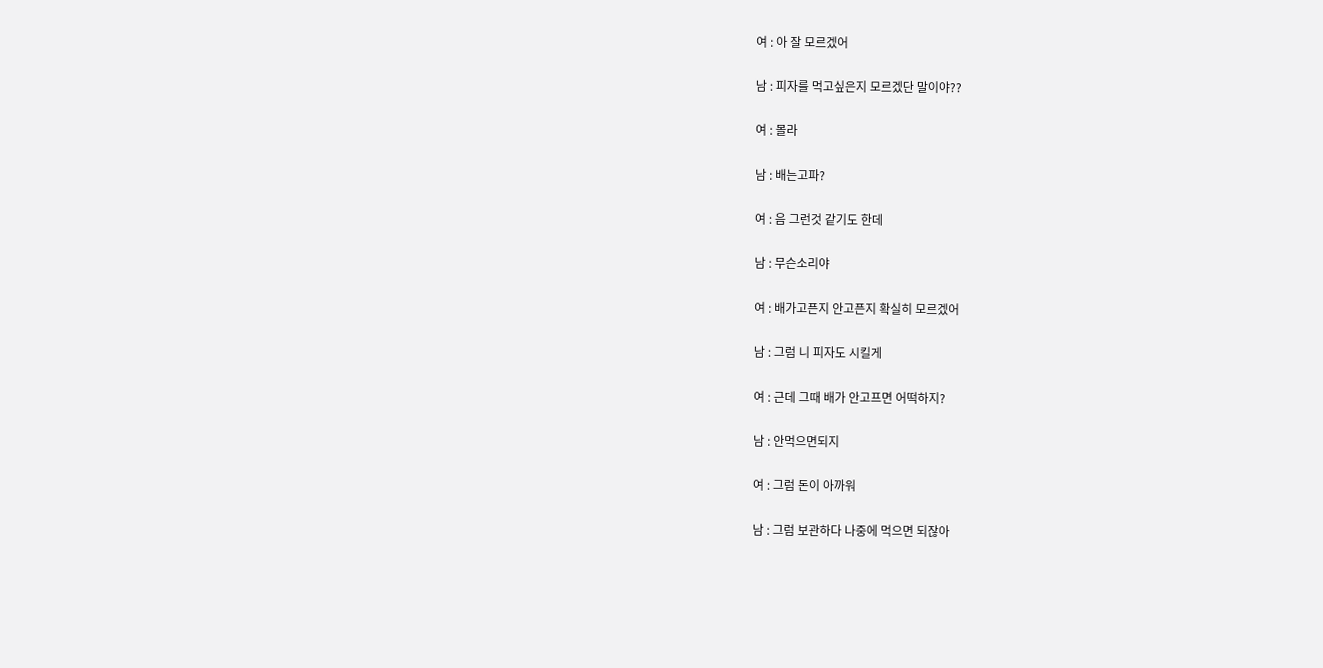여 : 아 잘 모르겠어

남 : 피자를 먹고싶은지 모르겠단 말이야??

여 : 몰라

남 : 배는고파?

여 : 음 그런것 같기도 한데

남 : 무슨소리야

여 : 배가고픈지 안고픈지 확실히 모르겠어

남 : 그럼 니 피자도 시킬게

여 : 근데 그때 배가 안고프면 어떡하지?

남 : 안먹으면되지

여 : 그럼 돈이 아까워

남 : 그럼 보관하다 나중에 먹으면 되잖아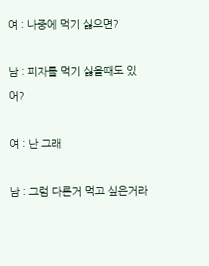여 : 나중에 먹기 싫으면?

남 : 피자를 먹기 싫을때도 있어?

여 : 난 그래

남 : 그럼 다른거 먹고 싶은거라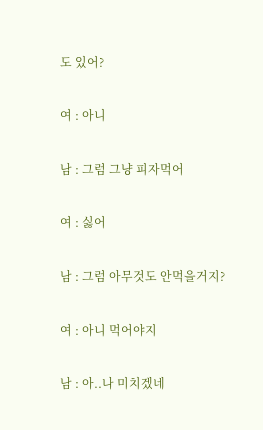도 있어?

여 : 아니

남 : 그럼 그냥 피자먹어

여 : 싫어

남 : 그럼 아무것도 안먹을거지?

여 : 아니 먹어야지

남 : 아..나 미치겠네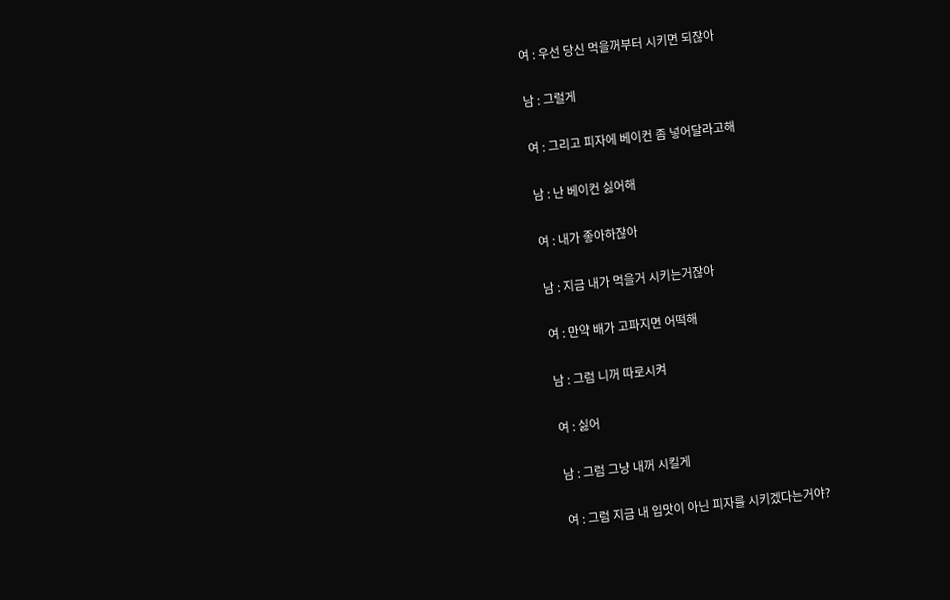여 : 우선 당신 먹을꺼부터 시키면 되잖아

남 : 그럴게

여 : 그리고 피자에 베이컨 좀 넣어달라고해

남 : 난 베이컨 싫어해

여 : 내가 좋아하잖아

남 : 지금 내가 먹을거 시키는거잖아

여 : 만약 배가 고파지면 어떡해

남 : 그럼 니꺼 따로시켜

여 : 싫어

남 : 그럼 그냥 내꺼 시킬게

여 : 그럼 지금 내 입맛이 아닌 피자를 시키겠다는거야?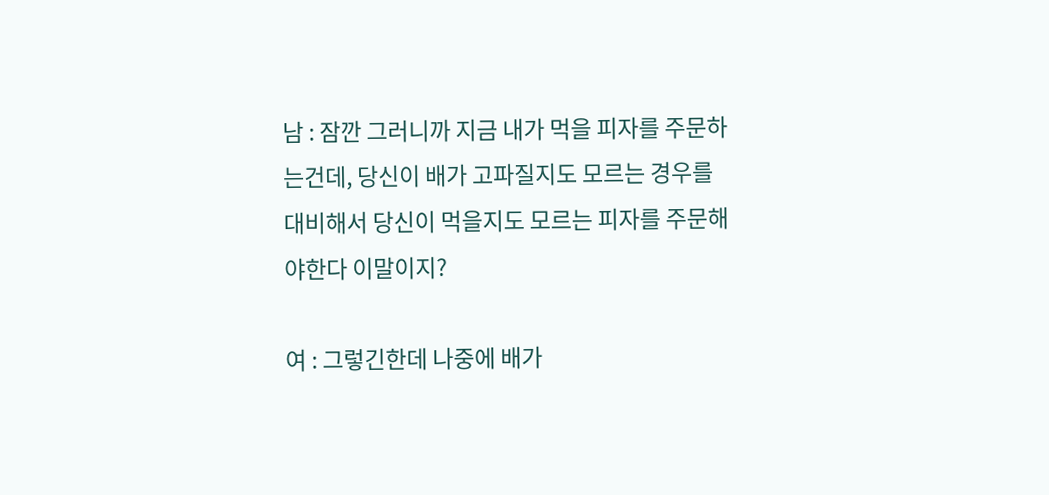남 : 잠깐 그러니까 지금 내가 먹을 피자를 주문하는건데, 당신이 배가 고파질지도 모르는 경우를 대비해서 당신이 먹을지도 모르는 피자를 주문해야한다 이말이지?

여 : 그렇긴한데 나중에 배가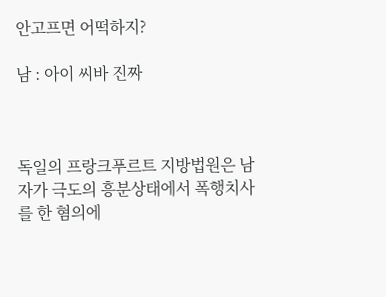안고프면 어떡하지?

남 : 아이 씨바 진짜



독일의 프랑크푸르트 지방법원은 남자가 극도의 흥분상태에서 폭행치사를 한 혐의에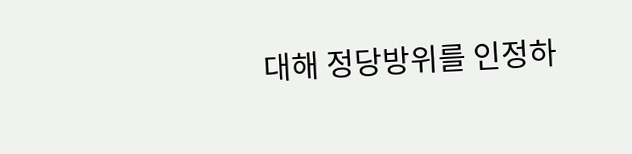대해 정당방위를 인정하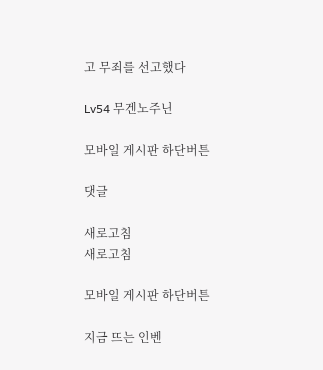고 무죄를 선고했다

Lv54 무겐노주닌

모바일 게시판 하단버튼

댓글

새로고침
새로고침

모바일 게시판 하단버튼

지금 뜨는 인벤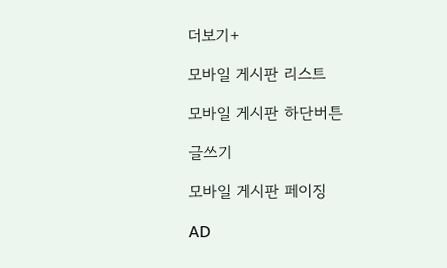더보기+

모바일 게시판 리스트

모바일 게시판 하단버튼

글쓰기

모바일 게시판 페이징

AD